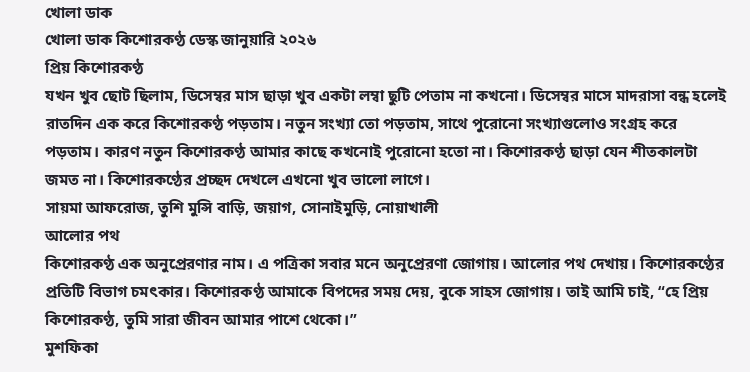খোলা ডাক
খোলা ডাক কিশোরকণ্ঠ ডেস্ক জানুয়ারি ২০২৬
প্রিয় কিশোরকণ্ঠ
যখন খুব ছোট ছিলাম, ডিসেম্বর মাস ছাড়া খুব একটা লম্বা ছুটি পেতাম না কখনো। ডিসেম্বর মাসে মাদরাসা বন্ধ হলেই রাতদিন এক করে কিশোরকণ্ঠ পড়তাম। নতুন সংখ্যা তো পড়তাম, সাথে পুরোনো সংখ্যাগুলোও সংগ্রহ করে পড়তাম। কারণ নতুন কিশোরকণ্ঠ আমার কাছে কখনোই পুরোনো হতো না। কিশোরকণ্ঠ ছাড়া যেন শীতকালটা জমত না। কিশোরকণ্ঠের প্রচ্ছদ দেখলে এখনো খুব ভালো লাগে।
সায়মা আফরোজ, তুশি মুন্সি বাড়ি, জয়াগ, সোনাইমুড়ি, নোয়াখালী
আলোর পথ
কিশোরকণ্ঠ এক অনুপ্রেরণার নাম। এ পত্রিকা সবার মনে অনুপ্রেরণা জোগায়। আলোর পথ দেখায়। কিশোরকণ্ঠের প্রতিটি বিভাগ চমৎকার। কিশোরকণ্ঠ আমাকে বিপদের সময় দেয়, বুকে সাহস জোগায়। তাই আমি চাই, “হে প্রিয় কিশোরকণ্ঠ, তুমি সারা জীবন আমার পাশে থেকো।”
মুশফিকা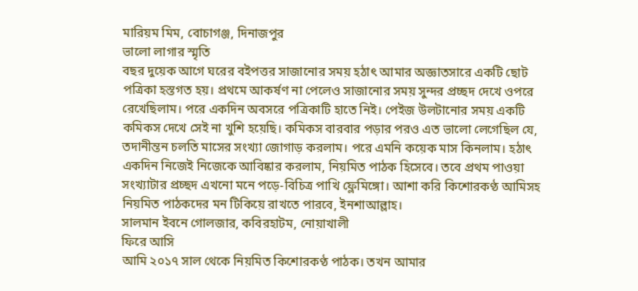মারিয়ম মিম, বোচাগঞ্জ, দিনাজপুর
ভালো লাগার স্মৃতি
বছর দুয়েক আগে ঘরের বইপত্তর সাজানোর সময় হঠাৎ আমার অজ্ঞাতসারে একটি ছোট পত্রিকা হস্তগত হয়। প্রথমে আকর্ষণ না পেলেও সাজানোর সময় সুন্দর প্রচ্ছদ দেখে ওপরে রেখেছিলাম। পরে একদিন অবসরে পত্রিকাটি হাতে নিই। পেইজ উলটানোর সময় একটি কমিকস দেখে সেই না খুশি হয়েছি। কমিকস বারবার পড়ার পরও এত ভালো লেগেছিল যে, তদানীন্তন চলতি মাসের সংখ্যা জোগাড় করলাম। পরে এমনি কয়েক মাস কিনলাম। হঠাৎ একদিন নিজেই নিজেকে আবিষ্কার করলাম, নিয়মিত পাঠক হিসেবে। তবে প্রথম পাওয়া সংখ্যাটার প্রচ্ছদ এখনো মনে পড়ে-বিচিত্র পাখি ফ্লেমিঙ্গো। আশা করি কিশোরকণ্ঠ আমিসহ নিয়মিত পাঠকদের মন টিকিয়ে রাখতে পারবে, ইনশাআল্লাহ।
সালমান ইবনে গোলজার, কবিরহাটম, নোয়াখালী
ফিরে আসি
আমি ২০১৭ সাল থেকে নিয়মিত কিশোরকণ্ঠ পাঠক। তখন আমার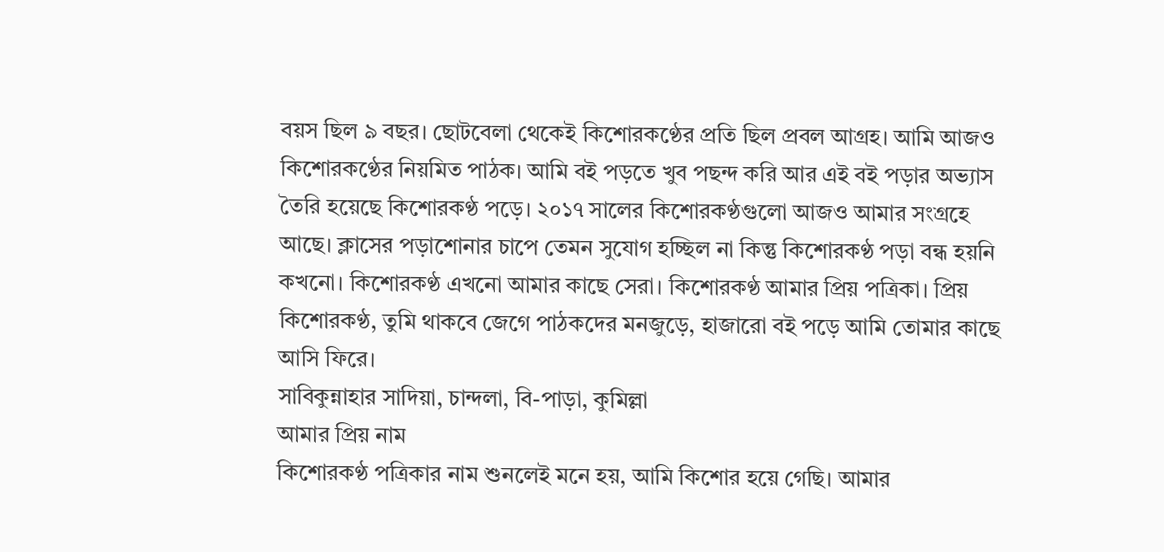বয়স ছিল ৯ বছর। ছোটবেলা থেকেই কিশোরকণ্ঠের প্রতি ছিল প্রবল আগ্রহ। আমি আজও কিশোরকণ্ঠের নিয়মিত পাঠক। আমি বই পড়তে খুব পছন্দ করি আর এই বই পড়ার অভ্যাস তৈরি হয়েছে কিশোরকণ্ঠ পড়ে। ২০১৭ সালের কিশোরকণ্ঠগুলো আজও আমার সংগ্রহে আছে। ক্লাসের পড়াশোনার চাপে তেমন সুযোগ হচ্ছিল না কিন্তু কিশোরকণ্ঠ পড়া বন্ধ হয়নি কখনো। কিশোরকণ্ঠ এখনো আমার কাছে সেরা। কিশোরকণ্ঠ আমার প্রিয় পত্রিকা। প্রিয় কিশোরকণ্ঠ, তুমি থাকবে জেগে পাঠকদের মনজুড়ে, হাজারো বই পড়ে আমি তোমার কাছে আসি ফিরে।
সাবিকুন্নাহার সাদিয়া, চান্দলা, বি-পাড়া, কুমিল্লা
আমার প্রিয় নাম
কিশোরকণ্ঠ পত্রিকার নাম শুনলেই মনে হয়, আমি কিশোর হয়ে গেছি। আমার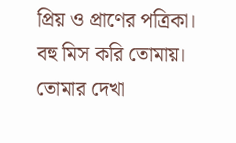প্রিয় ও প্রাণের পত্রিকা। বহু মিস করি তোমায়। তোমার দেখা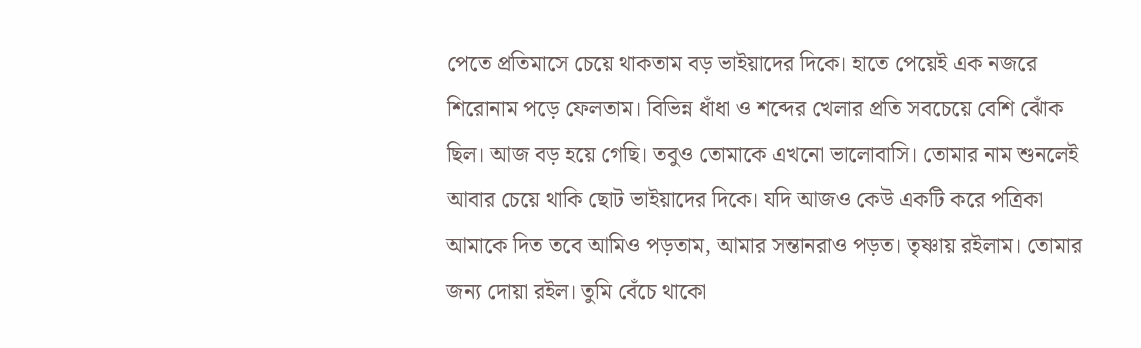পেতে প্রতিমাসে চেয়ে থাকতাম বড় ভাইয়াদের দিকে। হাতে পেয়েই এক নজরে শিরোনাম পড়ে ফেলতাম। বিভিন্ন ধাঁধা ও শব্দের খেলার প্রতি সবচেয়ে বেশি ঝোঁক ছিল। আজ বড় হয়ে গেছি। তবুও তোমাকে এখনো ভালোবাসি। তোমার নাম শুনলেই আবার চেয়ে থাকি ছোট ভাইয়াদের দিকে। যদি আজও কেউ একটি করে পত্রিকা আমাকে দিত তবে আমিও পড়তাম, আমার সন্তানরাও পড়ত। তৃষ্ণায় রইলাম। তোমার জন্য দোয়া রইল। তুমি বেঁচে থাকো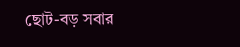ছোট-বড় সবার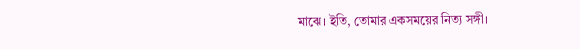মাঝে। ইতি, তোমার একসময়ের নিত্য সঙ্গী।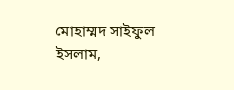মোহাম্মদ সাইফুল ইসলাম,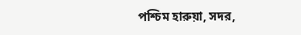পশ্চিম হারুয়া, সদর,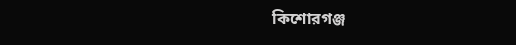কিশোরগঞ্জ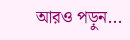আরও পড়ুন...